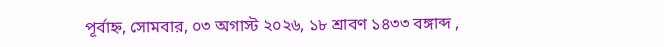পূর্বাহ্ন, সোমবার, ০৩ অগাস্ট ২০২৬, ১৮ শ্রাবণ ১৪৩৩ বঙ্গাব্দ ,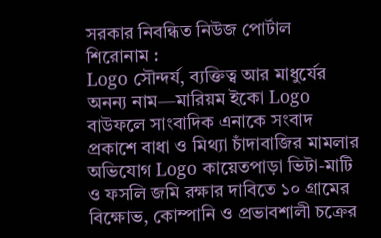সরকার নিবন্ধিত নিউজ পোর্টাল
শিরোনাম :
Logo সৌন্দর্য, ব্যক্তিত্ব আর মাধুর্যের অনন্য নাম—মারিয়ম ইকো Logo বাউফলে সাংবাদিক এনাকে সংবাদ প্রকাশে বাধা ও মিথ্যা চাঁদাবাজির মামলার অভিযোগ Logo কায়েতপাড়া ভিটা-মাটি ও ফসলি জমি রক্ষার দাবিতে ১০ গ্রামের বিক্ষোভ, কোম্পানি ও প্রভাবশালী চক্রের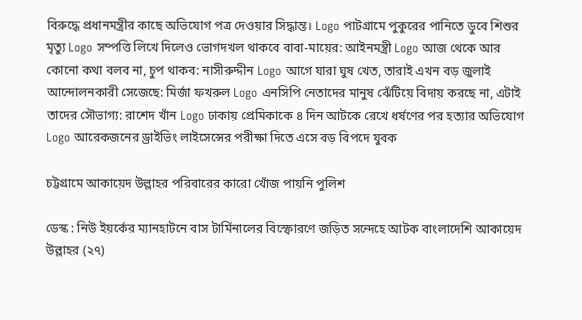বিরুদ্ধে প্রধানমন্ত্রীর কাছে অভিযোগ পত্র দেওয়ার সিদ্ধান্ত। Logo পাটগ্রামে পুকুরের পানিতে ডুবে শিশুর মৃত্যু Logo সম্পত্তি লিখে দিলেও ভোগদখল থাকবে বাবা-মায়ের: আইনমন্ত্রী Logo আজ থেকে আর কোনো কথা বলব না, চুপ থাকব: নাসীরুদ্দীন Logo আগে যারা ঘুষ খেত, তারাই এখন বড় জুলাই আন্দোলনকারী সেজেছে: মির্জা ফখরুল Logo এনসিপি নেতাদের মানুষ ঝেঁটিয়ে বিদায় করছে না, এটাই তাদের সৌভাগ্য: রাশেদ খাঁন Logo ঢাকায় প্রেমিকাকে ৪ দিন আটকে রেখে ধর্ষণের পর হত্যার অভিযোগ Logo আরেকজনের ড্রাইভিং লাইসেন্সের পরীক্ষা দিতে এসে বড় বিপদে যুবক

চট্টগ্রামে আকায়েদ উল্লাহর পরিবারের কারো খোঁজ পায়নি পুলিশ

ডেস্ক : নিউ ইয়র্কের ম্যানহাটনে বাস টার্মিনালের বিস্ফোরণে জড়িত সন্দেহে আটক বাংলাদেশি আকায়েদ উল্লাহর (২৭)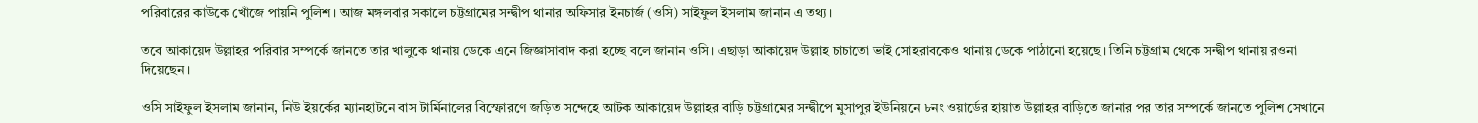পরিবারের কাউকে খোঁজে পায়নি পুলিশ। আজ মঙ্গলবার সকালে চট্টগ্রামের সন্দ্বীপ থানার অফিসার ইনচার্জ (ওসি) সাইফুল ইসলাম জানান এ তথ্য।

তবে আকায়েদ উল্লাহর পরিবার সম্পর্কে জানতে তার খালুকে থানায় ডেকে এনে জিজ্ঞাসাবাদ করা হচ্ছে বলে জানান ওসি। এছাড়া আকায়েদ উল্লাহ চাচাতো ভাই সোহরাবকেও থানায় ডেকে পাঠানো হয়েছে। তিনি চট্টগ্রাম থেকে সন্দ্বীপ থানায় রওনা দিয়েছেন।

ওসি সাইফুল ইসলাম জানান, নিউ ইয়র্কের ম্যানহাটনে বাস টার্মিনালের বিস্ফোরণে জড়িত সন্দেহে আটক আকায়েদ উল্লাহর বাড়ি চট্টগ্রামের সন্দ্বীপে মুসাপুর ইউনিয়নে ৮নং ওয়ার্ডের হায়াত উল্লাহর বাড়িতে জানার পর তার সম্পর্কে জানতে পুলিশ সেখানে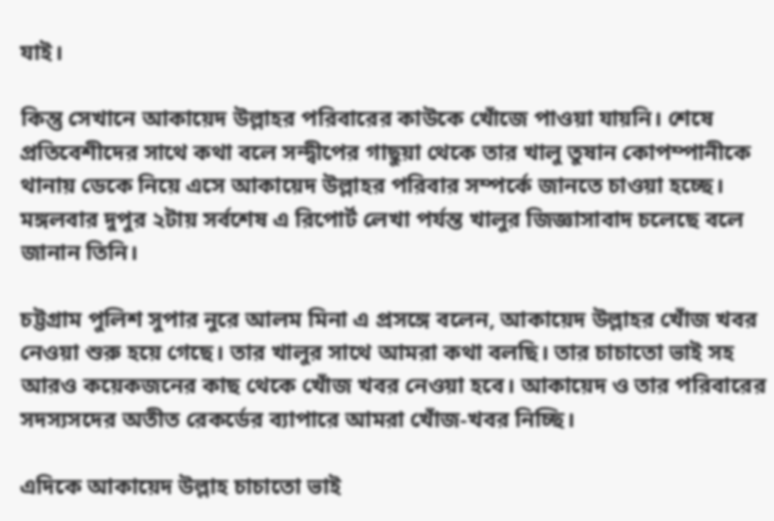যাই।

কিন্তু সেখানে আকায়েদ উল্লাহর পরিবারের কাউকে খোঁজে পাওয়া যায়নি। শেষে প্রতিবেশীদের সাথে কথা বলে সন্দ্বীপের গাছুয়া থেকে তার খালু তুষান কোপম্পানীকে থানায় ডেকে নিয়ে এসে আকায়েদ উল্লাহর পরিবার সম্পর্কে জানতে চাওয়া হচ্ছে। মঙ্গলবার দুপুর ২টায় সর্বশেষ এ রিপোর্ট লেখা পর্যন্ত খালুর জিজ্ঞাসাবাদ চলেছে বলে জানান তিনি।

চট্টগ্রাম পুলিশ সুপার নুরে আলম মিনা এ প্রসঙ্গে বলেন, আকায়েদ উল্লাহর খোঁজ খবর নেওয়া শুরু হয়ে গেছে। তার খালুর সাথে আমরা কথা বলছি। তার চাচাতো ভাই সহ আরও কয়েকজনের কাছ থেকে খোঁজ খবর নেওয়া হবে। আকায়েদ ও তার পরিবারের সদস্যসদের অতীত রেকর্ডের ব্যাপারে আমরা খোঁজ-খবর নিচ্ছি।

এদিকে আকায়েদ উল্লাহ চাচাতো ভাই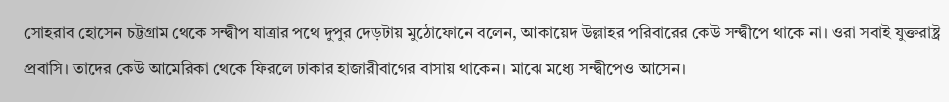সোহরাব হোসেন চট্টগ্রাম থেকে সন্দ্বীপ যাত্রার পথে দুপুর দেড়টায় মুঠোফোনে বলেন, আকায়েদ উল্লাহর পরিবারের কেউ সন্দ্বীপে থাকে না। ওরা সবাই যুক্তরাষ্ট্র প্রবাসি। তাদের কেউ আমেরিকা থেকে ফিরলে ঢাকার হাজারীবাগের বাসায় থাকেন। মাঝে মধ্যে সন্দ্বীপেও আসেন।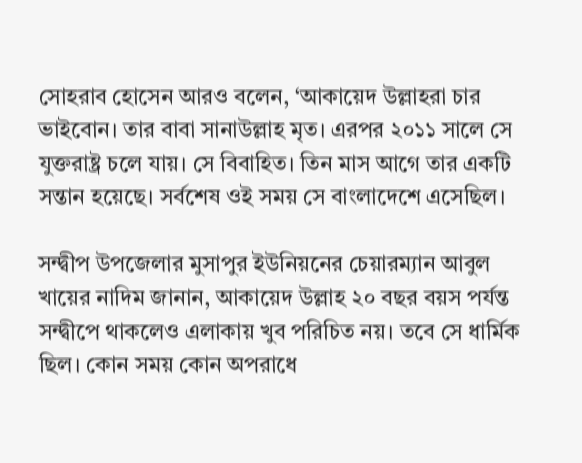সোহরাব হোসেন আরও বলেন, ‘আকায়েদ উল্লাহরা চার ভাইবোন। তার বাবা সানাউল্লাহ মৃত। এরপর ২০১১ সালে সে যুক্তরাষ্ট্র চলে যায়। সে বিবাহিত। তিন মাস আগে তার একটি সন্তান হয়েছে। সর্বশেষ ওই সময় সে বাংলাদেশে এসেছিল।

সন্দ্বীপ উপজেলার মুসাপুর ইউনিয়নের চেয়ারম্যান আবুল খায়ের নাদিম জানান, আকায়েদ উল্লাহ ২০ বছর বয়স পর্যন্ত সন্দ্বীপে থাকলেও এলাকায় খুব পরিচিত নয়। তবে সে ধার্মিক ছিল। কোন সময় কোন অপরাধে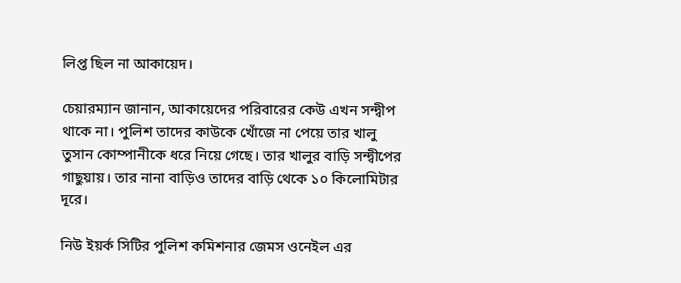লিপ্ত ছিল না আকায়েদ।

চেয়ারম্যান জানান, আকায়েদের পরিবারের কেউ এখন সন্দ্বীপ থাকে না। পুলিশ তাদের কাউকে খোঁজে না পেয়ে তার খালু তুসান কোম্পানীকে ধরে নিয়ে গেছে। তার খালুর বাড়ি সন্দ্বীপের গাছুয়ায়। তার নানা বাড়িও তাদের বাড়ি থেকে ১০ কিলোমিটার দূরে।

নিউ ইয়র্ক সিটির পুলিশ কমিশনার জেমস ওনেইল এর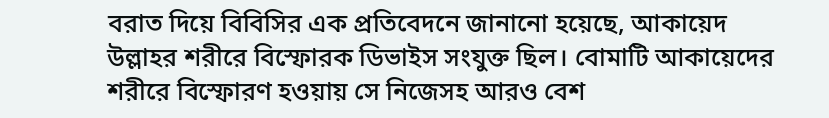বরাত দিয়ে বিবিসির এক প্রতিবেদনে জানানো হয়েছে, আকায়েদ উল্লাহর শরীরে বিস্ফোরক ডিভাইস সংযুক্ত ছিল। বোমাটি আকায়েদের শরীরে বিস্ফোরণ হওয়ায় সে নিজেসহ আরও বেশ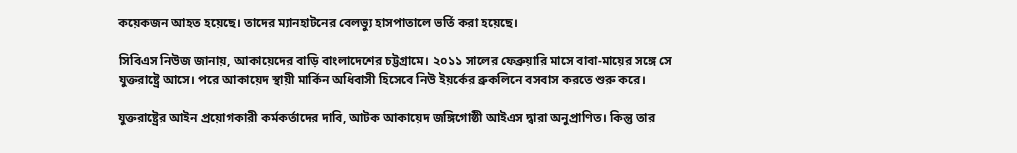কয়েকজন আহত হয়েছে। তাদের ম্যানহাটনের বেলভ্যু হাসপাতালে ভর্তি করা হয়েছে।

সিবিএস নিউজ জানায়, আকায়েদের বাড়ি বাংলাদেশের চট্টগ্রামে। ২০১১ সালের ফেব্রুয়ারি মাসে বাবা-মায়ের সঙ্গে সে যুক্তরাষ্ট্রে আসে। পরে আকায়েদ স্থায়ী মার্কিন অধিবাসী হিসেবে নিউ ইয়র্কের ব্রুকলিনে বসবাস করতে শুরু করে।

যুক্তরাষ্ট্রের আইন প্রয়োগকারী কর্মকর্তাদের দাবি, আটক আকায়েদ জঙ্গিগোষ্ঠী আইএস দ্বারা অনুপ্রাণিত। কিন্তু তার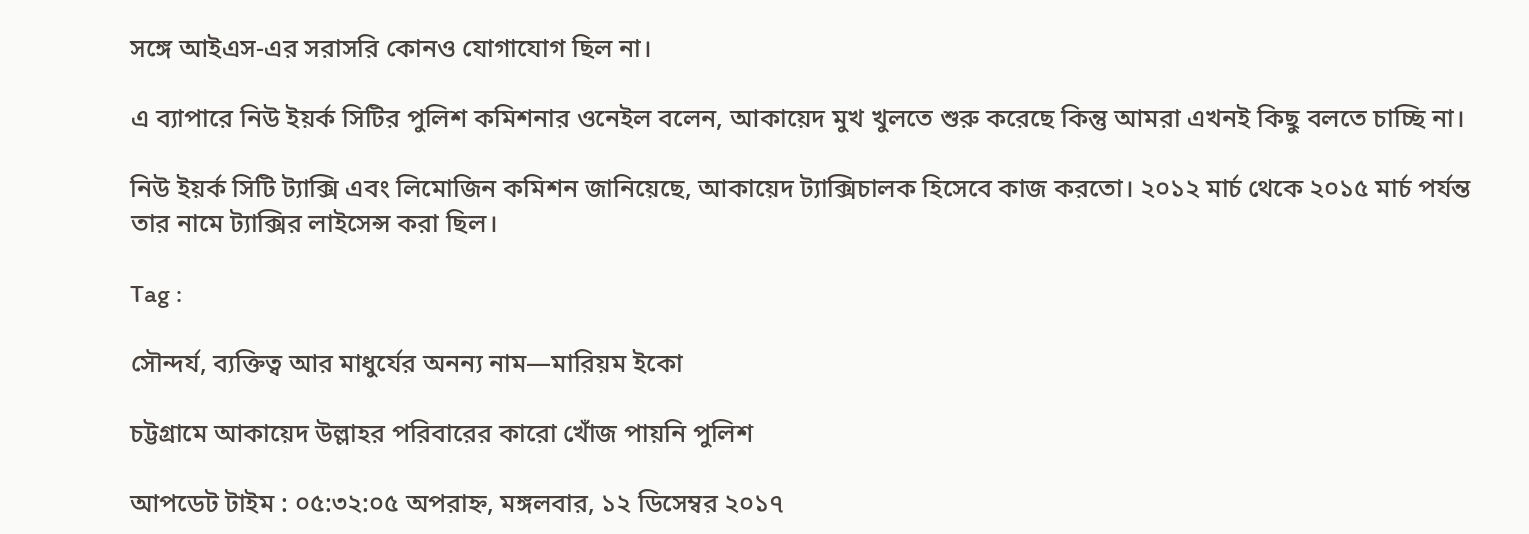সঙ্গে আইএস-এর সরাসরি কোনও যোগাযোগ ছিল না।

এ ব্যাপারে নিউ ইয়র্ক সিটির পুলিশ কমিশনার ওনেইল বলেন, আকায়েদ মুখ খুলতে শুরু করেছে কিন্তু আমরা এখনই কিছু বলতে চাচ্ছি না।

নিউ ইয়র্ক সিটি ট্যাক্সি এবং লিমোজিন কমিশন জানিয়েছে, আকায়েদ ট্যাক্সিচালক হিসেবে কাজ করতো। ২০১২ মার্চ থেকে ২০১৫ মার্চ পর্যন্ত তার নামে ট্যাক্সির লাইসেন্স করা ছিল।

Tag :

সৌন্দর্য, ব্যক্তিত্ব আর মাধুর্যের অনন্য নাম—মারিয়ম ইকো

চট্টগ্রামে আকায়েদ উল্লাহর পরিবারের কারো খোঁজ পায়নি পুলিশ

আপডেট টাইম : ০৫:৩২:০৫ অপরাহ্ন, মঙ্গলবার, ১২ ডিসেম্বর ২০১৭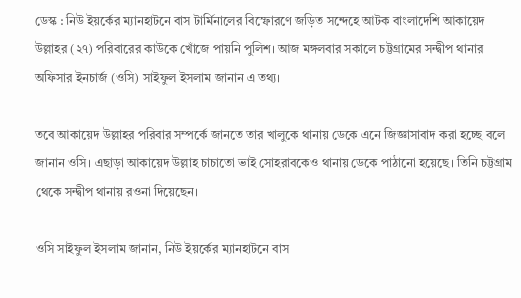ডেস্ক : নিউ ইয়র্কের ম্যানহাটনে বাস টার্মিনালের বিস্ফোরণে জড়িত সন্দেহে আটক বাংলাদেশি আকায়েদ উল্লাহর (২৭) পরিবারের কাউকে খোঁজে পায়নি পুলিশ। আজ মঙ্গলবার সকালে চট্টগ্রামের সন্দ্বীপ থানার অফিসার ইনচার্জ (ওসি) সাইফুল ইসলাম জানান এ তথ্য।

তবে আকায়েদ উল্লাহর পরিবার সম্পর্কে জানতে তার খালুকে থানায় ডেকে এনে জিজ্ঞাসাবাদ করা হচ্ছে বলে জানান ওসি। এছাড়া আকায়েদ উল্লাহ চাচাতো ভাই সোহরাবকেও থানায় ডেকে পাঠানো হয়েছে। তিনি চট্টগ্রাম থেকে সন্দ্বীপ থানায় রওনা দিয়েছেন।

ওসি সাইফুল ইসলাম জানান, নিউ ইয়র্কের ম্যানহাটনে বাস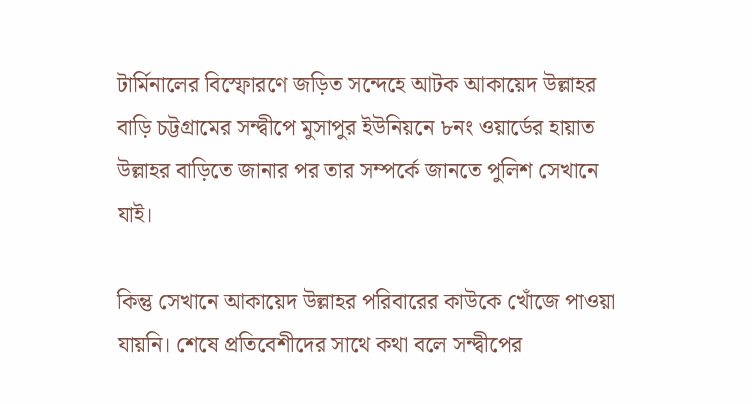টার্মিনালের বিস্ফোরণে জড়িত সন্দেহে আটক আকায়েদ উল্লাহর বাড়ি চট্টগ্রামের সন্দ্বীপে মুসাপুর ইউনিয়নে ৮নং ওয়ার্ডের হায়াত উল্লাহর বাড়িতে জানার পর তার সম্পর্কে জানতে পুলিশ সেখানে যাই।

কিন্তু সেখানে আকায়েদ উল্লাহর পরিবারের কাউকে খোঁজে পাওয়া যায়নি। শেষে প্রতিবেশীদের সাথে কথা বলে সন্দ্বীপের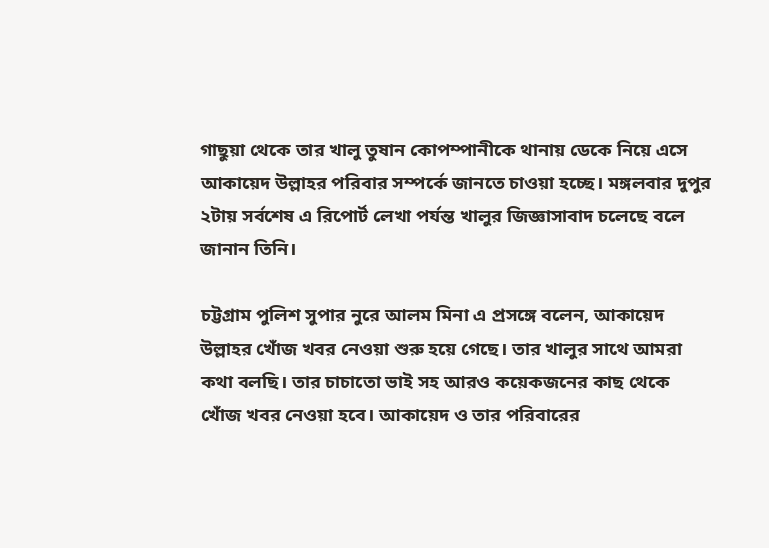গাছুয়া থেকে তার খালু তুষান কোপম্পানীকে থানায় ডেকে নিয়ে এসে আকায়েদ উল্লাহর পরিবার সম্পর্কে জানতে চাওয়া হচ্ছে। মঙ্গলবার দুপুর ২টায় সর্বশেষ এ রিপোর্ট লেখা পর্যন্ত খালুর জিজ্ঞাসাবাদ চলেছে বলে জানান তিনি।

চট্টগ্রাম পুলিশ সুপার নুরে আলম মিনা এ প্রসঙ্গে বলেন, আকায়েদ উল্লাহর খোঁজ খবর নেওয়া শুরু হয়ে গেছে। তার খালুর সাথে আমরা কথা বলছি। তার চাচাতো ভাই সহ আরও কয়েকজনের কাছ থেকে খোঁজ খবর নেওয়া হবে। আকায়েদ ও তার পরিবারের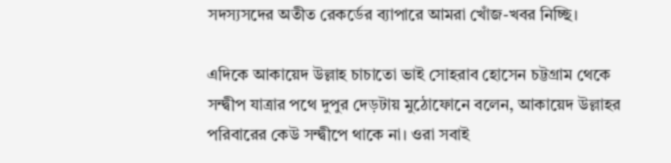সদস্যসদের অতীত রেকর্ডের ব্যাপারে আমরা খোঁজ-খবর নিচ্ছি।

এদিকে আকায়েদ উল্লাহ চাচাতো ভাই সোহরাব হোসেন চট্টগ্রাম থেকে সন্দ্বীপ যাত্রার পথে দুপুর দেড়টায় মুঠোফোনে বলেন, আকায়েদ উল্লাহর পরিবারের কেউ সন্দ্বীপে থাকে না। ওরা সবাই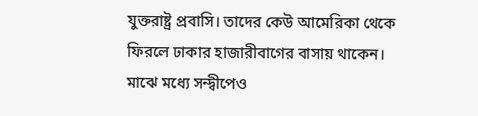যুক্তরাষ্ট্র প্রবাসি। তাদের কেউ আমেরিকা থেকে ফিরলে ঢাকার হাজারীবাগের বাসায় থাকেন। মাঝে মধ্যে সন্দ্বীপেও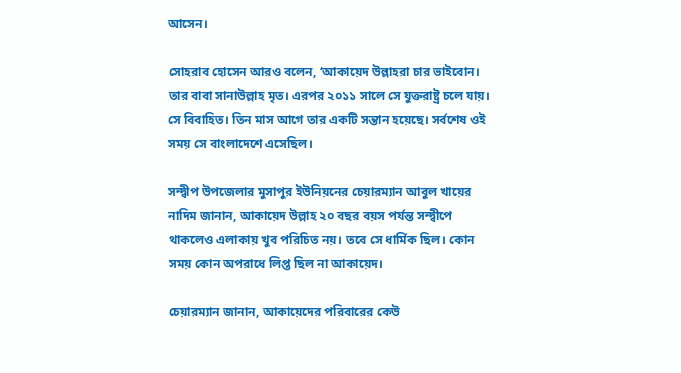আসেন।

সোহরাব হোসেন আরও বলেন, ‘আকায়েদ উল্লাহরা চার ভাইবোন। তার বাবা সানাউল্লাহ মৃত। এরপর ২০১১ সালে সে যুক্তরাষ্ট্র চলে যায়। সে বিবাহিত। তিন মাস আগে তার একটি সন্তান হয়েছে। সর্বশেষ ওই সময় সে বাংলাদেশে এসেছিল।

সন্দ্বীপ উপজেলার মুসাপুর ইউনিয়নের চেয়ারম্যান আবুল খায়ের নাদিম জানান, আকায়েদ উল্লাহ ২০ বছর বয়স পর্যন্ত সন্দ্বীপে থাকলেও এলাকায় খুব পরিচিত নয়। তবে সে ধার্মিক ছিল। কোন সময় কোন অপরাধে লিপ্ত ছিল না আকায়েদ।

চেয়ারম্যান জানান, আকায়েদের পরিবারের কেউ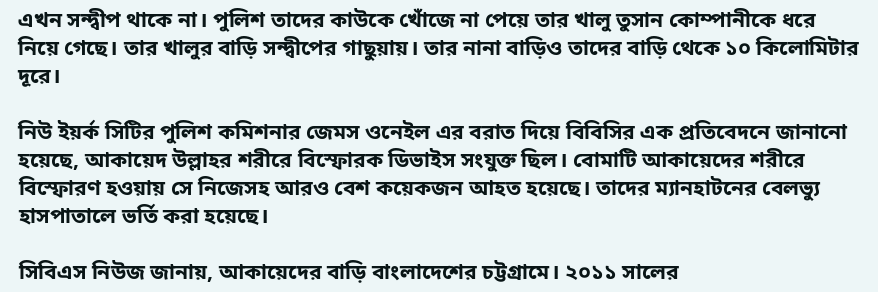এখন সন্দ্বীপ থাকে না। পুলিশ তাদের কাউকে খোঁজে না পেয়ে তার খালু তুসান কোম্পানীকে ধরে নিয়ে গেছে। তার খালুর বাড়ি সন্দ্বীপের গাছুয়ায়। তার নানা বাড়িও তাদের বাড়ি থেকে ১০ কিলোমিটার দূরে।

নিউ ইয়র্ক সিটির পুলিশ কমিশনার জেমস ওনেইল এর বরাত দিয়ে বিবিসির এক প্রতিবেদনে জানানো হয়েছে, আকায়েদ উল্লাহর শরীরে বিস্ফোরক ডিভাইস সংযুক্ত ছিল। বোমাটি আকায়েদের শরীরে বিস্ফোরণ হওয়ায় সে নিজেসহ আরও বেশ কয়েকজন আহত হয়েছে। তাদের ম্যানহাটনের বেলভ্যু হাসপাতালে ভর্তি করা হয়েছে।

সিবিএস নিউজ জানায়, আকায়েদের বাড়ি বাংলাদেশের চট্টগ্রামে। ২০১১ সালের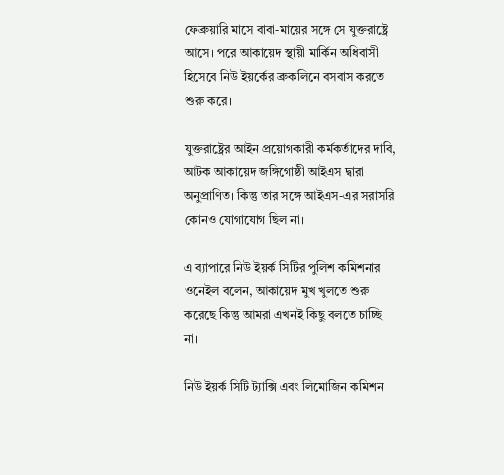ফেব্রুয়ারি মাসে বাবা-মায়ের সঙ্গে সে যুক্তরাষ্ট্রে আসে। পরে আকায়েদ স্থায়ী মার্কিন অধিবাসী হিসেবে নিউ ইয়র্কের ব্রুকলিনে বসবাস করতে শুরু করে।

যুক্তরাষ্ট্রের আইন প্রয়োগকারী কর্মকর্তাদের দাবি, আটক আকায়েদ জঙ্গিগোষ্ঠী আইএস দ্বারা অনুপ্রাণিত। কিন্তু তার সঙ্গে আইএস-এর সরাসরি কোনও যোগাযোগ ছিল না।

এ ব্যাপারে নিউ ইয়র্ক সিটির পুলিশ কমিশনার ওনেইল বলেন, আকায়েদ মুখ খুলতে শুরু করেছে কিন্তু আমরা এখনই কিছু বলতে চাচ্ছি না।

নিউ ইয়র্ক সিটি ট্যাক্সি এবং লিমোজিন কমিশন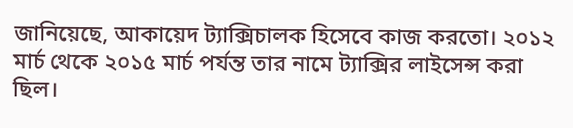জানিয়েছে, আকায়েদ ট্যাক্সিচালক হিসেবে কাজ করতো। ২০১২ মার্চ থেকে ২০১৫ মার্চ পর্যন্ত তার নামে ট্যাক্সির লাইসেন্স করা ছিল।